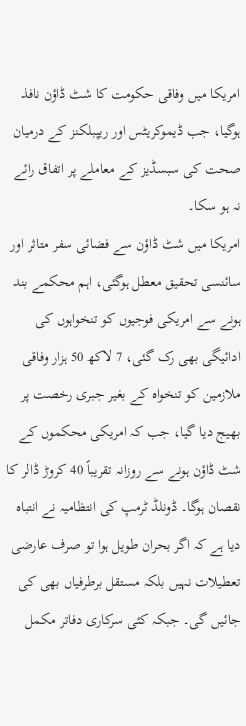امریکا میں وفاقی حکومت کا شٹ ڈاؤن نافذ ہوگیا، جب ڈیموکریٹس اور ریپبلکنز کے درمیان صحت کی سبسڈیز کے معاملے پر اتفاق رائے نہ ہو سکا۔
امریکا میں شٹ ڈاؤن سے فضائی سفر متاثر اور سائنسی تحقیق معطل ہوگئی، اہم محکمے بند ہونے سے امریکی فوجیوں کو تنخواہوں کی ادائیگی بھی رک گئی، 7 لاکھ 50 ہزار وفاقی ملازمین کو تنخواہ کے بغیر جبری رخصت پر بھیج دیا گیا، جب کہ امریکی محکموں کے شٹ ڈاؤن ہونے سے روزانہ تقریباً 40 کروڑ ڈالر کا نقصان ہوگا۔ ڈونلڈ ٹرمپ کی انتظامیہ نے انتباہ دیا ہے کہ اگر بحران طویل ہوا تو صرف عارضی تعطیلات نہیں بلکہ مستقل برطرفیاں بھی کی جائیں گی۔ جبکہ کئی سرکاری دفاتر مکمل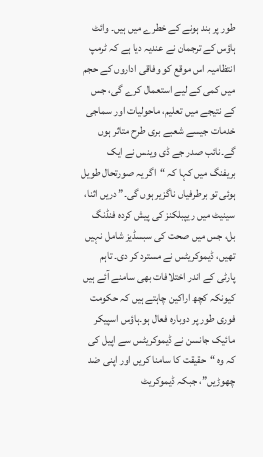طور پر بند ہونے کے خطرے میں ہیں۔ وائٹ ہاؤس کے ترجمان نے عندیہ دیا ہے کہ ٹرمپ انتظامیہ اس موقع کو وفاقی اداروں کے حجم میں کمی کے لیے استعمال کرے گی، جس کے نتیجے میں تعلیم، ماحولیات اور سماجی خدمات جیسے شعبے بری طرح متاثر ہوں گے۔نائب صدر جے ڈی وینس نے ایک بریفنگ میں کہا کہ “اگر یہ صورتحال طویل ہوئی تو برطرفیاں ناگزیر ہوں گی۔” دریں اثنا، سینیٹ میں ریپبلکنز کی پیش کردہ فنڈنگ بل، جس میں صحت کی سبسڈیز شامل نہیں تھیں، ڈیموکریٹس نے مسترد کر دی۔ تاہم پارٹی کے اندر اختلافات بھی سامنے آئے ہیں کیونکہ کچھ اراکین چاہتے ہیں کہ حکومت فوری طور پر دوبارہ فعال ہو۔ہاؤس اسپیکر مائیک جانسن نے ڈیموکریٹس سے اپیل کی کہ وہ “حقیقت کا سامنا کریں اور اپنی ضد چھوڑیں”، جبکہ ڈیموکریٹ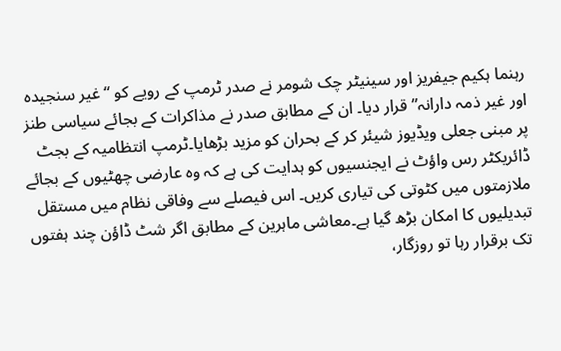رہنما ہکیم جیفریز اور سینیٹر چک شومر نے صدر ٹرمپ کے رویے کو “غیر سنجیدہ اور غیر ذمہ دارانہ” قرار دیا۔ ان کے مطابق صدر نے مذاکرات کے بجائے سیاسی طنز پر مبنی جعلی ویڈیوز شیئر کر کے بحران کو مزید بڑھایا۔ٹرمپ انتظامیہ کے بجٹ ڈائریکٹر رس واؤٹ نے ایجنسیوں کو ہدایت کی ہے کہ وہ عارضی چھٹیوں کے بجائے ملازمتوں میں کٹوتی کی تیاری کریں۔ اس فیصلے سے وفاقی نظام میں مستقل تبدیلیوں کا امکان بڑھ گیا ہے۔معاشی ماہرین کے مطابق اگر شٹ ڈاؤن چند ہفتوں تک برقرار رہا تو روزگار،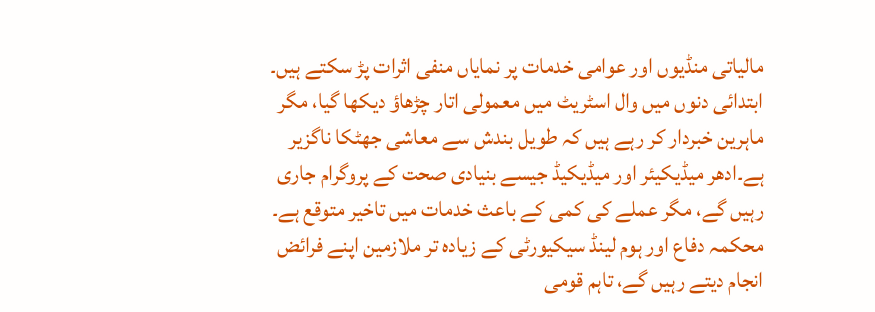مالیاتی منڈیوں اور عوامی خدمات پر نمایاں منفی اثرات پڑ سکتے ہیں۔ ابتدائی دنوں میں وال اسٹریٹ میں معمولی اتار چڑھاؤ دیکھا گیا، مگر ماہرین خبردار کر رہے ہیں کہ طویل بندش سے معاشی جھٹکا ناگزیر ہے۔ادھر میڈیکیئر اور میڈیکیڈ جیسے بنیادی صحت کے پروگرام جاری رہیں گے، مگر عملے کی کمی کے باعث خدمات میں تاخیر متوقع ہے۔ محکمہ دفاع اور ہوم لینڈ سیکیورٹی کے زیادہ تر ملازمین اپنے فرائض انجام دیتے رہیں گے، تاہم قومی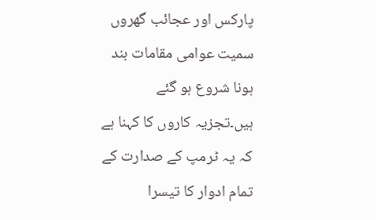پارکس اور عجائب گھروں سمیت عوامی مقامات بند ہونا شروع ہو گئے ہیں۔تجزیہ کاروں کا کہنا ہے کہ یہ ٹرمپ کے صدارت کے تمام ادوار کا تیسرا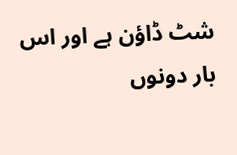شٹ ڈاؤن ہے اور اس بار دونوں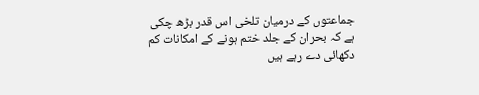جماعتوں کے درمیان تلخی اس قدر بڑھ چکی ہے کہ بحران کے جلد ختم ہونے کے امکانات کم دکھائی دے رہے ہیں